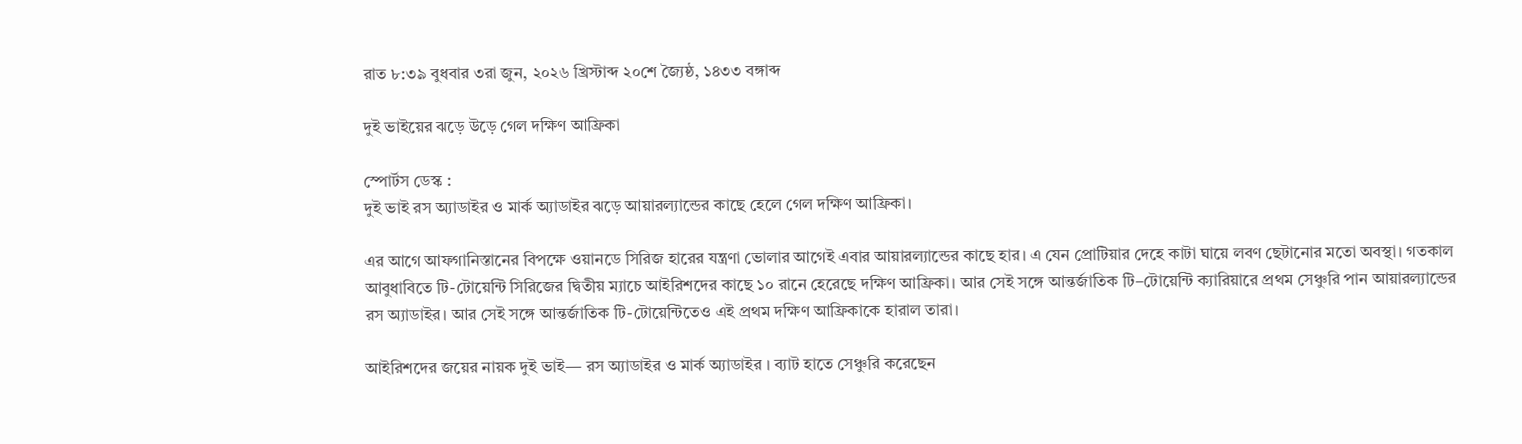রাত ৮:৩৯ বুধবার ৩রা জুন, ২০২৬ খ্রিস্টাব্দ ২০শে জ্যৈষ্ঠ, ১৪৩৩ বঙ্গাব্দ

দুই ভাইয়ের ঝড়ে উড়ে গেল দক্ষিণ আফ্রিকা

স্পোর্টস ডেস্ক :
দুই ভাই রস অ্যাডাইর ও মার্ক অ্যাডাইর ঝড়ে আয়ারল্যান্ডের কাছে হেলে গেল দক্ষিণ আফ্রিকা।

এর আগে আফগানিস্তানের বিপক্ষে ওয়ানডে সিরিজ হারের যন্ত্রণা ভোলার আগেই এবার আয়ারল্যান্ডের কাছে হার। এ যেন প্রোটিয়ার দেহে কাটা ঘায়ে লবণ ছেটানোর মতো অবস্থা। গতকাল আবুধাবিতে টি-টোয়েন্টি সিরিজের দ্বিতীয় ম্যাচে আইরিশদের কাছে ১০ রানে হেরেছে দক্ষিণ আফ্রিকা। আর সেই সঙ্গে আন্তর্জাতিক টি–টোয়েন্টি ক্যারিয়ারে প্রথম সেঞ্চুরি পান আয়ারল্যান্ডের রস অ্যাডাইর। আর সেই সঙ্গে আন্তর্জাতিক টি-টোয়েন্টিতেও এই প্রথম দক্ষিণ আফ্রিকাকে হারাল তারা।

আইরিশদের জয়ের নায়ক দুই ভাই— রস অ্যাডাইর ও মার্ক অ্যাডাইর । ব্যাট হাতে সেঞ্চুরি করেছেন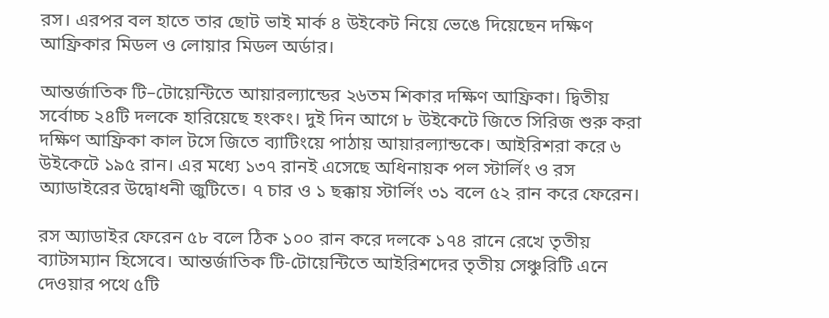রস। এরপর বল হাতে তার ছোট ভাই মার্ক ৪ উইকেট নিয়ে ভেঙে দিয়েছেন দক্ষিণ আফ্রিকার মিডল ও লোয়ার মিডল অর্ডার।

আন্তর্জাতিক টি–টোয়েন্টিতে আয়ারল্যান্ডের ২৬তম শিকার দক্ষিণ আফ্রিকা। দ্বিতীয় সর্বোচ্চ ২৪টি দলকে হারিয়েছে হংকং। দুই দিন আগে ৮ উইকেটে জিতে সিরিজ শুরু করা দক্ষিণ আফ্রিকা কাল টসে জিতে ব্যাটিংয়ে পাঠায় আয়ারল্যান্ডকে। আইরিশরা করে ৬ উইকেটে ১৯৫ রান। এর মধ্যে ১৩৭ রানই এসেছে অধিনায়ক পল স্টার্লিং ও রস অ্যাডাইরের উদ্বোধনী জুটিতে। ৭ চার ও ১ ছক্কায় স্টার্লিং ৩১ বলে ৫২ রান করে ফেরেন।

রস অ্যাডাইর ফেরেন ৫৮ বলে ঠিক ১০০ রান করে দলকে ১৭৪ রানে রেখে তৃতীয় ব্যাটসম্যান হিসেবে। আন্তর্জাতিক টি-টোয়েন্টিতে আইরিশদের তৃতীয় সেঞ্চুরিটি এনে দেওয়ার পথে ৫টি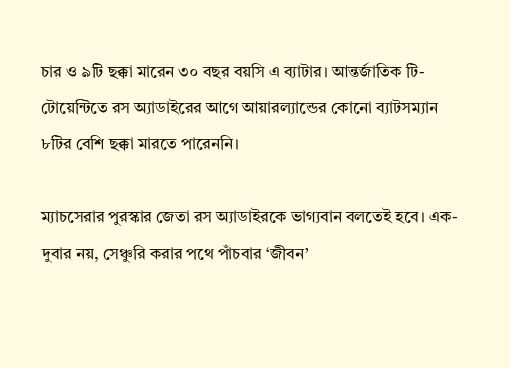চার ও ৯টি ছক্কা মারেন ৩০ বছর বয়সি এ ব্যাটার। আন্তর্জাতিক টি-টোয়েন্টিতে রস অ্যাডাইরের আগে আয়ারল্যান্ডের কোনো ব্যাটসম্যান ৮টির বেশি ছক্কা মারতে পারেননি।

ম্যাচসেরার পুরস্কার জেতা রস অ্যাডাইরকে ভাগ্যবান বলতেই হবে। এক-দুবার নয়, সেঞ্চুরি করার পথে পাঁচবার ‘জীবন’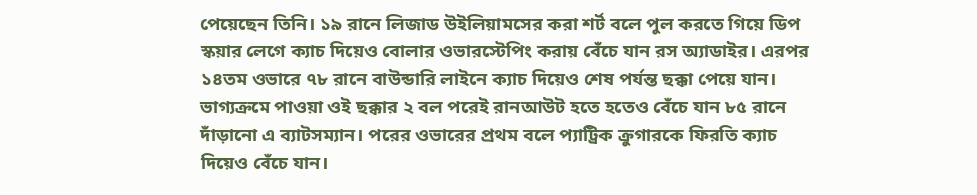পেয়েছেন তিনি। ১৯ রানে লিজাড উইলিয়ামসের করা শর্ট বলে পুল করতে গিয়ে ডিপ স্কয়ার লেগে ক্যাচ দিয়েও বোলার ওভারস্টেপিং করায় বেঁচে যান রস অ্যাডাইর। এরপর ১৪তম ওভারে ৭৮ রানে বাউন্ডারি লাইনে ক্যাচ দিয়েও শেষ পর্যন্ত ছক্কা পেয়ে যান। ভাগ্যক্রমে পাওয়া ওই ছক্কার ২ বল পরেই রানআউট হতে হতেও বেঁচে যান ৮৫ রানে দাঁড়ানো এ ব্যাটসম্যান। পরের ওভারের প্রথম বলে প্যাট্রিক ক্রুগারকে ফিরতি ক্যাচ দিয়েও বেঁচে যান।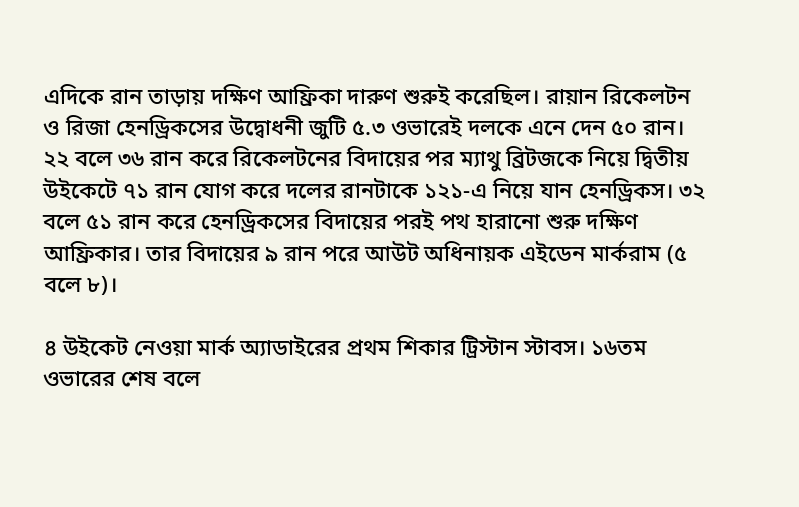এদিকে রান তাড়ায় দক্ষিণ আফ্রিকা দারুণ শুরুই করেছিল। রায়ান রিকেলটন ও রিজা হেনড্রিকসের উদ্বোধনী জুটি ৫.৩ ওভারেই দলকে এনে দেন ৫০ রান। ২২ বলে ৩৬ রান করে রিকেলটনের বিদায়ের পর ম্যাথু ব্রিটজকে নিয়ে দ্বিতীয় উইকেটে ৭১ রান যোগ করে দলের রানটাকে ১২১-এ নিয়ে যান হেনড্রিকস। ৩২ বলে ৫১ রান করে হেনড্রিকসের বিদায়ের পরই পথ হারানো শুরু দক্ষিণ আফ্রিকার। তার বিদায়ের ৯ রান পরে আউট অধিনায়ক এইডেন মার্করাম (৫ বলে ৮)।

৪ উইকেট নেওয়া মার্ক অ্যাডাইরের প্রথম শিকার ট্রিস্টান স্টাবস। ১৬তম ওভারের শেষ বলে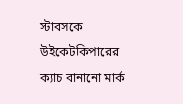স্টাবসকে উইকেটকিপারের ক্যাচ বানানো মার্ক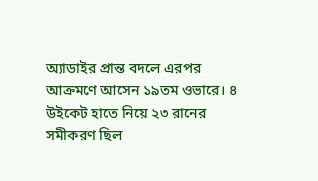অ্যাডাইর প্রান্ত বদলে এরপর আক্রমণে আসেন ১৯তম ওভারে। ৪ উইকেট হাতে নিয়ে ২৩ রানের সমীকরণ ছিল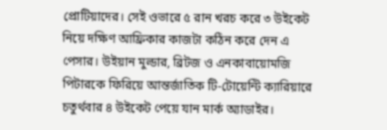প্রোটিয়াদের। সেই ওভারে ৫ রান খরচ করে ৩ উইকেট নিয়ে দক্ষিণ আফ্রিকার কাজটা কঠিন করে দেন এ পেসার। উইয়ান মুল্ডার, ব্রিটজ ও এনকাবায়োমজি পিটারকে ফিরিয়ে আন্তর্জাতিক টি-টোয়েন্টি ক্যারিয়ারে চতুর্থবার ৪ উইকেট পেয়ে যান মার্ক অ্যাডাইর।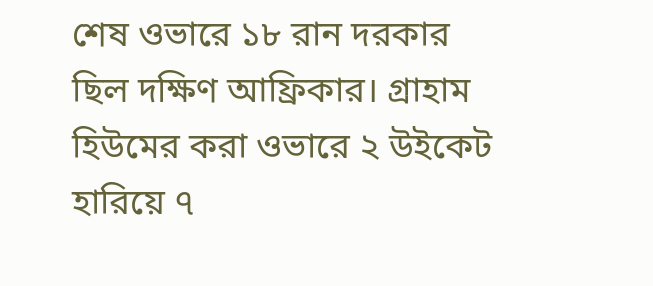শেষ ওভারে ১৮ রান দরকার ছিল দক্ষিণ আফ্রিকার। গ্রাহাম হিউমের করা ওভারে ২ উইকেট হারিয়ে ৭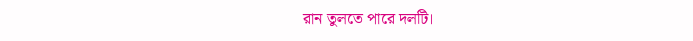রান তুলতে পারে দলটি।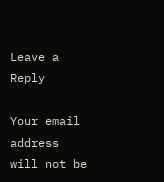Leave a Reply

Your email address will not be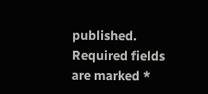published. Required fields are marked *